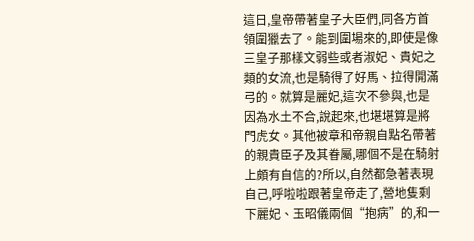這日,皇帝帶著皇子大臣們,同各方首領圍獵去了。能到圍場來的,即使是像三皇子那樣文弱些或者淑妃、貴妃之類的女流,也是騎得了好馬、拉得開滿弓的。就算是麗妃,這次不參與,也是因為水土不合,說起來,也堪堪算是將門虎女。其他被章和帝親自點名帶著的親貴臣子及其眷屬,哪個不是在騎射上頗有自信的?所以,自然都急著表現自己,呼啦啦跟著皇帝走了,營地隻剩下麗妃、玉昭儀兩個“抱病”的,和一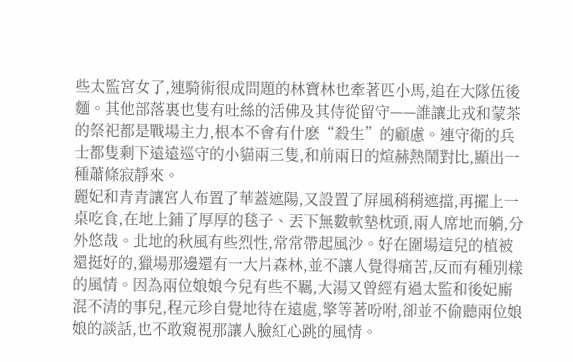些太監宮女了,連騎術很成問題的林寶林也牽著匹小馬,追在大隊伍後麵。其他部落裏也隻有吐絲的活佛及其侍從留守——誰讓北戎和蒙茶的祭祀都是戰場主力,根本不會有什麽“殺生”的顧慮。連守衛的兵士都隻剩下遠遠巡守的小貓兩三隻,和前兩日的煊赫熱鬧對比,顯出一種蕭條寂靜來。
麗妃和青青讓宮人布置了華蓋遮陽,又設置了屏風稍稍遮擋,再擺上一桌吃食,在地上鋪了厚厚的毯子、丟下無數軟墊枕頭,兩人席地而躺,分外悠哉。北地的秋風有些烈性,常常帶起風沙。好在圍場這兒的植被還挺好的,獵場那邊還有一大片森林,並不讓人覺得痛苦,反而有種別樣的風情。因為兩位娘娘今兒有些不羈,大湯又曾經有過太監和後妃廝混不清的事兒,程元珍自覺地待在遠處,擎等著吩咐,卻並不偷聽兩位娘娘的談話,也不敢窺視那讓人臉紅心跳的風情。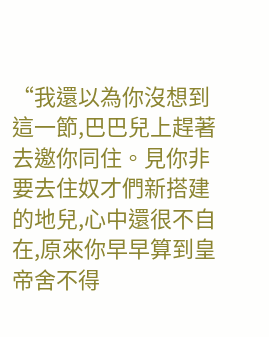“我還以為你沒想到這一節,巴巴兒上趕著去邀你同住。見你非要去住奴才們新搭建的地兒,心中還很不自在,原來你早早算到皇帝舍不得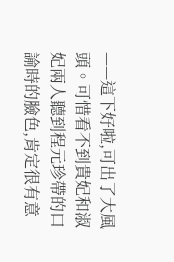——這下好啦,可出了大風頭。可惜看不到貴妃和淑妃兩人聽到程元珍帶的口諭時的臉色,肯定很有意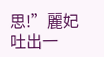思!”麗妃吐出一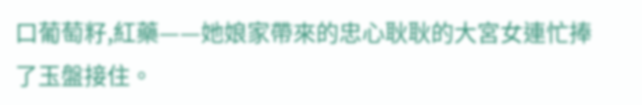口葡萄籽,紅藥——她娘家帶來的忠心耿耿的大宮女連忙捧了玉盤接住。